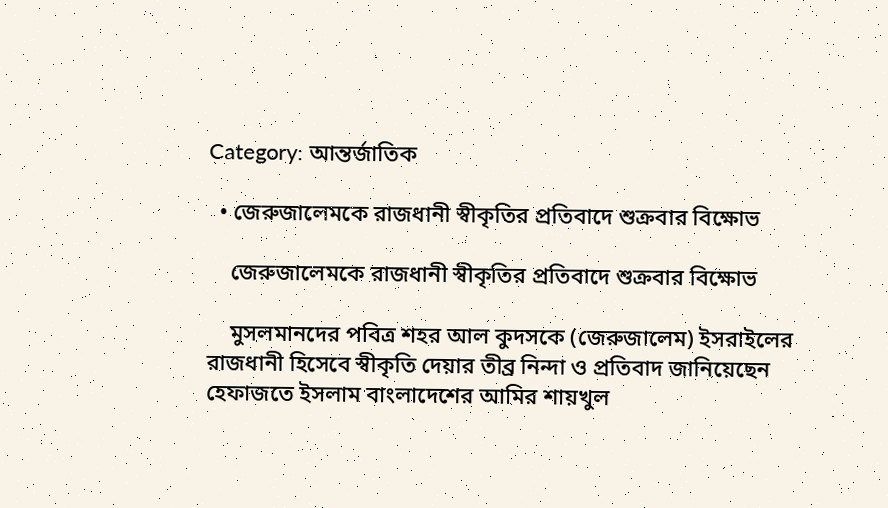Category: আন্তর্জাতিক

  • জেরুজালেমকে রাজধানী স্বীকৃতির প্রতিবাদে শুক্রবার বিক্ষোভ

    জেরুজালেমকে রাজধানী স্বীকৃতির প্রতিবাদে শুক্রবার বিক্ষোভ

    মুসলমানদের পবিত্র শহর আল কুদসকে (জেরুজালেম) ইসরাইলের রাজধানী হিসেবে স্বীকৃতি দেয়ার তীব্র নিন্দা ও প্রতিবাদ জানিয়েছেন হেফাজতে ইসলাম বাংলাদেশের আমির শায়খুল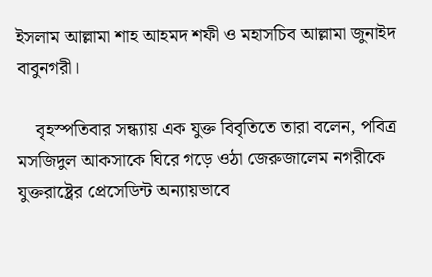ইসলাম আল্লামা শাহ আহমদ শফী ও মহাসচিব আল্লামা জুনাইদ বাবুনগরী।

    বৃহস্পতিবার সন্ধ্যায় এক যুক্ত বিবৃতিতে তারা বলেন, পবিত্র মসজিদুল আকসাকে ঘিরে গড়ে ওঠা জেরুজালেম নগরীকে যুক্তরাষ্ট্রের প্রেসেডিন্ট অন্যায়ভাবে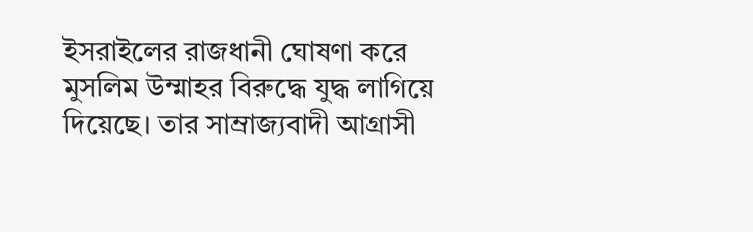ইসরাইলের রাজধানী ঘোষণা করে মুসলিম উম্মাহর বিরুদ্ধে যুদ্ধ লাগিয়ে দিয়েছে। তার সাম্রাজ্যবাদী আগ্রাসী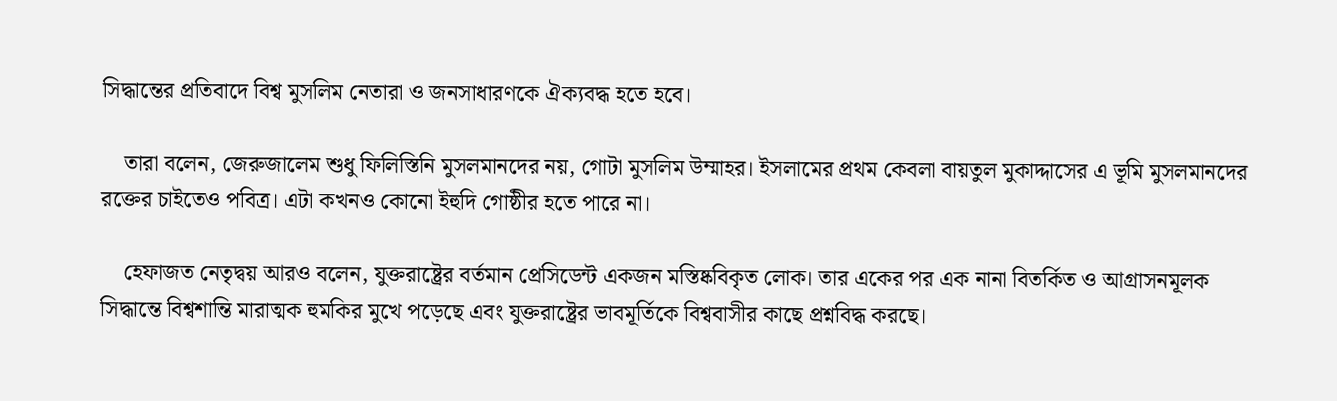সিদ্ধান্তের প্রতিবাদে বিশ্ব মুসলিম নেতারা ও জনসাধারণকে ঐক্যবদ্ধ হতে হবে।

    তারা বলেন, জেরুজালেম শুধু ফিলিস্তিনি মুসলমানদের নয়, গোটা মুসলিম উম্মাহর। ইসলামের প্রথম কেবলা বায়তুল মুকাদ্দাসের এ ভূমি মুসলমানদের রক্তের চাইতেও পবিত্র। এটা কখনও কোনো ইহুদি গোষ্ঠীর হতে পারে না।

    হেফাজত নেতৃদ্বয় আরও বলেন, যুক্তরাষ্ট্রের বর্তমান প্রেসিডেন্ট একজন মস্তিষ্কবিকৃত লোক। তার একের পর এক নানা বিতর্কিত ও আগ্রাসনমূলক সিদ্ধান্তে বিশ্বশান্তি মারাত্মক হুমকির মুখে পড়েছে এবং যুক্তরাষ্ট্রের ভাবমূর্তিকে বিশ্ববাসীর কাছে প্রশ্নবিদ্ধ করছে।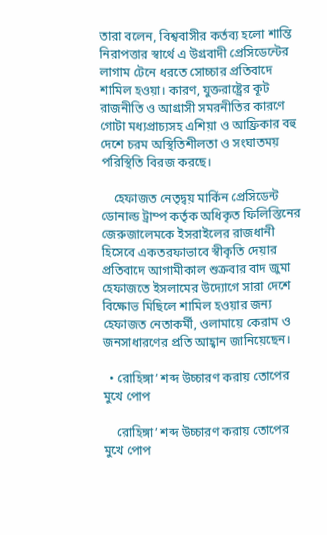তারা বলেন, বিশ্ববাসীর কর্তব্য হলো শান্তি নিরাপত্তার স্বার্থে এ উগ্রবাদী প্রেসিডেন্টের লাগাম টেনে ধরতে সোচ্চার প্রতিবাদে শামিল হওয়া। কারণ, যুক্তরাষ্ট্রের কূট রাজনীতি ও আগ্রাসী সমরনীতির কারণে গোটা মধ্যপ্রাচ্যসহ এশিয়া ও আফ্রিকার বহু দেশে চরম অস্থিতিশীলতা ও সংঘাতময় পরিস্থিতি বিরজ করছে।

    হেফাজত নেতৃদ্বয় মার্কিন প্রেসিডেন্ট ডোনাল্ড ট্রাম্প কর্তৃক অধিকৃত ফিলিস্তিনের জেরুজালেমকে ইসরাইলের রাজধানী হিসেবে একতরফাভাবে স্বীকৃতি দেয়ার প্রতিবাদে আগামীকাল শুক্রবার বাদ জুমা হেফাজতে ইসলামের উদ্যোগে সারা দেশে বিক্ষোভ মিছিলে শামিল হওয়ার জন্য হেফাজত নেতাকর্মী, ওলামায়ে কেরাম ও জনসাধারণের প্রতি আহ্বান জানিয়েছেন।

  • রোহিঙ্গা’ শব্দ উচ্চারণ করায় তোপের মুখে পোপ

    রোহিঙ্গা’ শব্দ উচ্চারণ করায় তোপের মুখে পোপ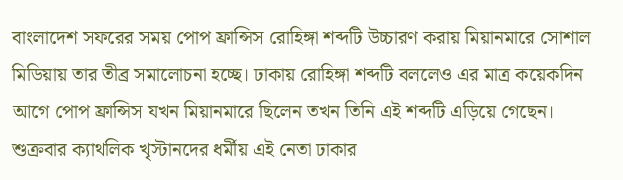বাংলাদেশ সফরের সময় পোপ ফ্রান্সিস রোহিঙ্গা শব্দটি উচ্চারণ করায় মিয়ানমারে সোশাল মিডিয়ায় তার তীব্র সমালোচনা হচ্ছে। ঢাকায় রোহিঙ্গা শব্দটি বললেও এর মাত্র কয়েকদিন আগে পোপ ফ্রান্সিস যখন মিয়ানমারে ছিলেন তখন তিনি এই শব্দটি এড়িয়ে গেছেন। শুক্রবার ক্যাথলিক খৃস্টানদের ধর্মীয় এই নেতা ঢাকার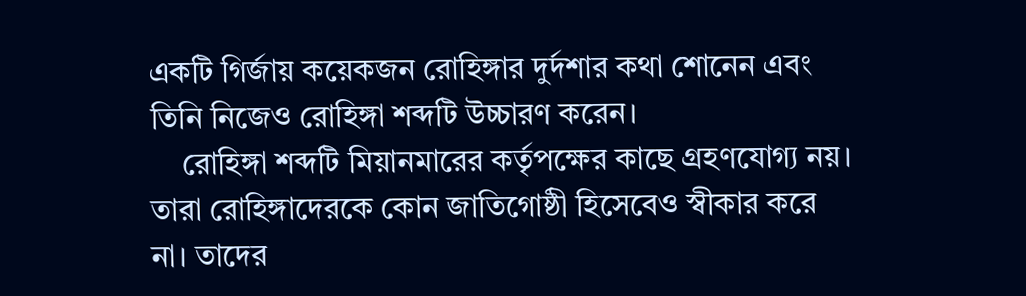একটি গির্জায় কয়েকজন রোহিঙ্গার দুর্দশার কথা শোনেন এবং তিনি নিজেও রোহিঙ্গা শব্দটি উচ্চারণ করেন।
    রোহিঙ্গা শব্দটি মিয়ানমারের কর্তৃপক্ষের কাছে গ্রহণযোগ্য নয়। তারা রোহিঙ্গাদেরকে কোন জাতিগোষ্ঠী হিসেবেও স্বীকার করে না। তাদের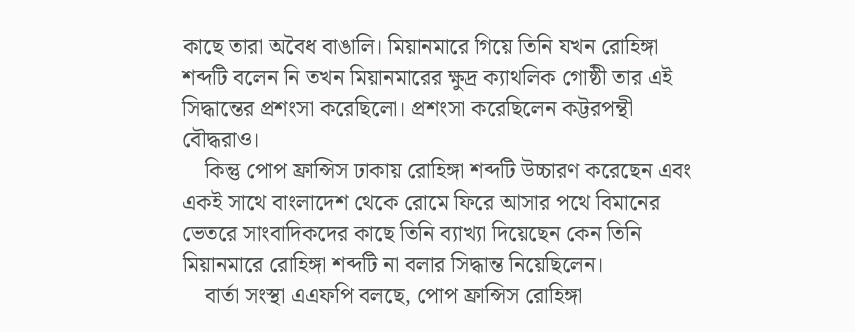কাছে তারা অবৈধ বাঙালি। মিয়ানমারে গিয়ে তিনি যখন রোহিঙ্গা শব্দটি বলেন নি তখন মিয়ানমারের ক্ষুদ্র ক্যাথলিক গোষ্ঠী তার এই সিদ্ধান্তের প্রশংসা করেছিলো। প্রশংসা করেছিলেন কট্টরপন্থী বৌদ্ধরাও।
    কিন্তু পোপ ফ্রান্সিস ঢাকায় রোহিঙ্গা শব্দটি উচ্চারণ করেছেন এবং একই সাথে বাংলাদেশ থেকে রোমে ফিরে আসার পথে বিমানের ভেতরে সাংবাদিকদের কাছে তিনি ব্যাখ্যা দিয়েছেন কেন তিনি মিয়ানমারে রোহিঙ্গা শব্দটি না বলার সিদ্ধান্ত নিয়েছিলেন।
    বার্তা সংস্থা এএফপি বলছে, পোপ ফ্রান্সিস রোহিঙ্গা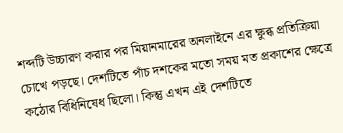শব্দটি উচ্চারণ করার পর মিয়ানমারের অনলাইনে এর ক্ষুব্ধ প্রতিক্রিয়া চোখে পড়ছে। দেশটিতে পাঁচ দশকের মতো সময় মত প্রকাশের ক্ষেত্রে কঠোর বিধিনিষেধ ছিলো। কিন্তু এখন এই দেশটিতে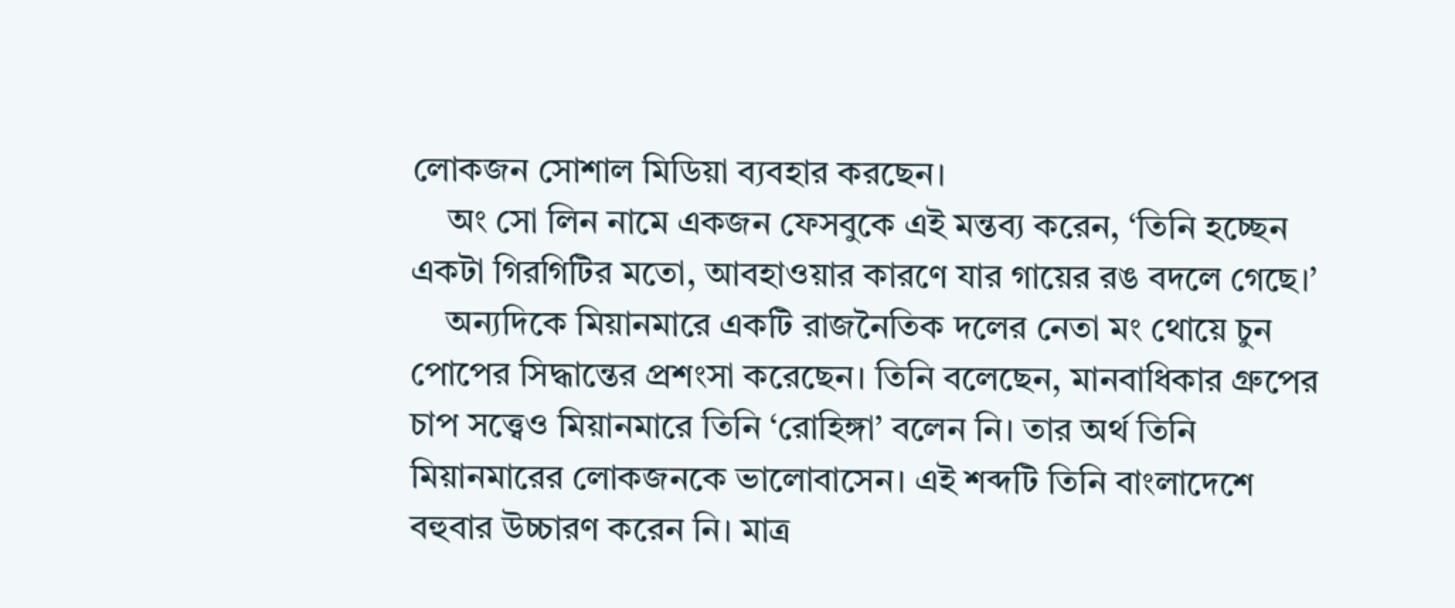লোকজন সোশাল মিডিয়া ব্যবহার করছেন।
    অং সো লিন নামে একজন ফেসবুকে এই মন্তব্য করেন, ‘তিনি হচ্ছেন একটা গিরগিটির মতো, আবহাওয়ার কারণে যার গায়ের রঙ বদলে গেছে।’
    অন্যদিকে মিয়ানমারে একটি রাজনৈতিক দলের নেতা মং থোয়ে চুন পোপের সিদ্ধান্তের প্রশংসা করেছেন। তিনি বলেছেন, মানবাধিকার গ্রুপের চাপ সত্ত্বেও মিয়ানমারে তিনি ‘রোহিঙ্গা’ বলেন নি। তার অর্থ তিনি মিয়ানমারের লোকজনকে ভালোবাসেন। এই শব্দটি তিনি বাংলাদেশে বহুবার উচ্চারণ করেন নি। মাত্র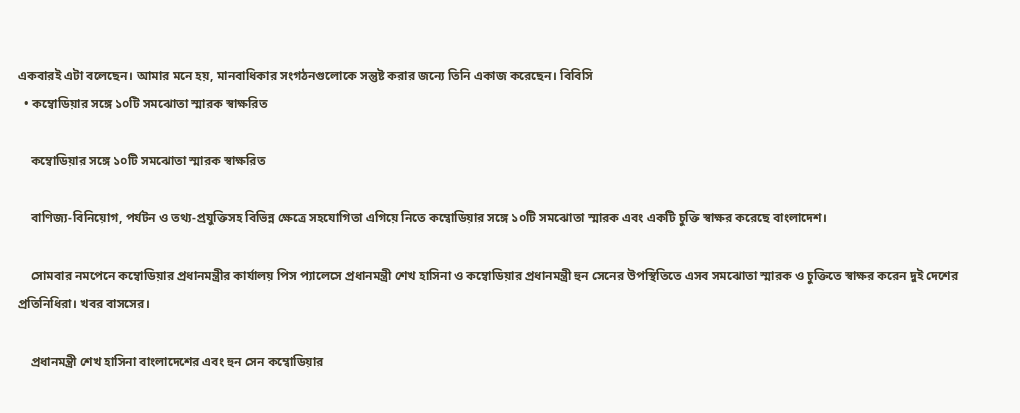একবারই এটা বলেছেন। আমার মনে হয়, মানবাধিকার সংগঠনগুলোকে সন্তুষ্ট করার জন্যে তিনি একাজ করেছেন। বিবিসি
  • কম্বোডিয়ার সঙ্গে ১০টি সমঝোতা স্মারক স্বাক্ষরিত

    কম্বোডিয়ার সঙ্গে ১০টি সমঝোতা স্মারক স্বাক্ষরিত

    বাণিজ্য-বিনিয়োগ, পর্যটন ও তথ্য-প্রযুক্তিসহ বিভিন্ন ক্ষেত্রে সহযোগিতা এগিয়ে নিতে কম্বোডিয়ার সঙ্গে ১০টি সমঝোতা স্মারক এবং একটি চুক্তি স্বাক্ষর করেছে বাংলাদেশ।

    সোমবার নমপেনে কম্বোডিয়ার প্রধানমন্ত্রীর কার্যালয় পিস প্যালেসে প্রধানমন্ত্রী শেখ হাসিনা ও কম্বোডিয়ার প্রধানমন্ত্রী হুন সেনের উপস্থিতিতে এসব সমঝোতা স্মারক ও চুক্তিতে স্বাক্ষর করেন দুই দেশের প্রতিনিধিরা। খবর বাসসের।

    প্রধানমন্ত্রী শেখ হাসিনা বাংলাদেশের এবং হুন সেন কম্বোডিয়ার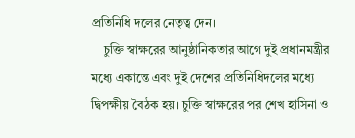প্রতিনিধি দলের নেতৃত্ব দেন।
    চুক্তি স্বাক্ষরের আনুষ্ঠানিকতার আগে দুই প্রধানমন্ত্রীর মধ্যে একান্তে এবং দুই দেশের প্রতিনিধিদলের মধ্যে দ্বিপক্ষীয় বৈঠক হয়। চুক্তি স্বাক্ষরের পর শেখ হাসিনা ও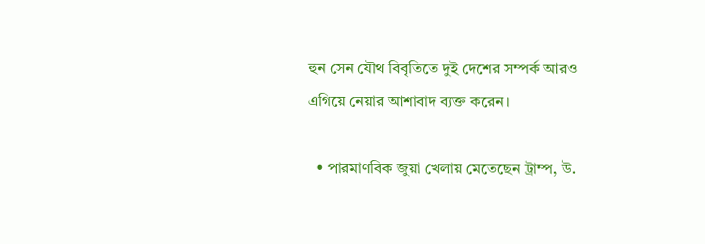হুন সেন যৌথ বিবৃতিতে দুই দেশের সম্পর্ক আরও এগিয়ে নেয়ার আশাবাদ ব্যক্ত করেন।

  • পারমাণবিক জুয়া খেলায় মেতেছেন ট্রাম্প, উ.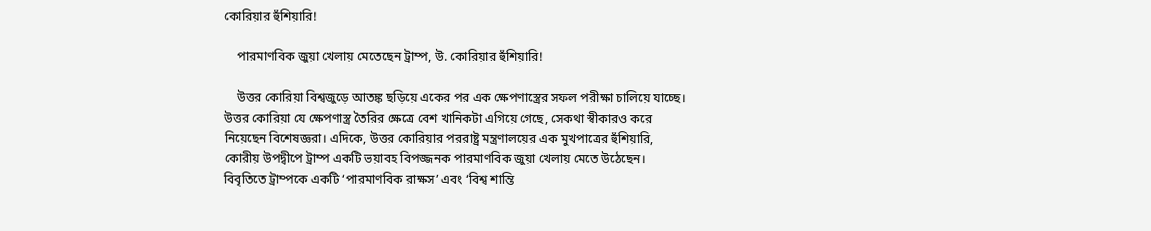কোরিয়ার হুঁশিয়ারি!

    পারমাণবিক জুয়া খেলায় মেতেছেন ট্রাম্প, উ. কোরিয়ার হুঁশিয়ারি!

    উত্তর কোরিয়া বিশ্বজুড়ে আতঙ্ক ছড়িয়ে একের পর এক ক্ষেপণাস্ত্রের সফল পরীক্ষা চালিয়ে যাচ্ছে। উত্তর কোরিয়া যে ক্ষেপণাস্ত্র তৈরির ক্ষেত্রে বেশ খানিকটা এগিয়ে গেছে, সেকথা স্বীকারও করে নিয়েছেন বিশেষজ্ঞরা। এদিকে, উত্তর কোরিয়ার পররাষ্ট্র মন্ত্রণালয়ের এক মুখপাত্রের হুঁশিয়ারি, কোরীয় উপদ্বীপে ট্রাম্প একটি ভয়াবহ বিপজ্জনক পারমাণবিক জুয়া খেলায় মেতে উঠেছেন। বিবৃতিতে ট্রাম্পকে একটি ‘পারমাণবিক রাক্ষস’ এবং ‘বিশ্ব শান্তি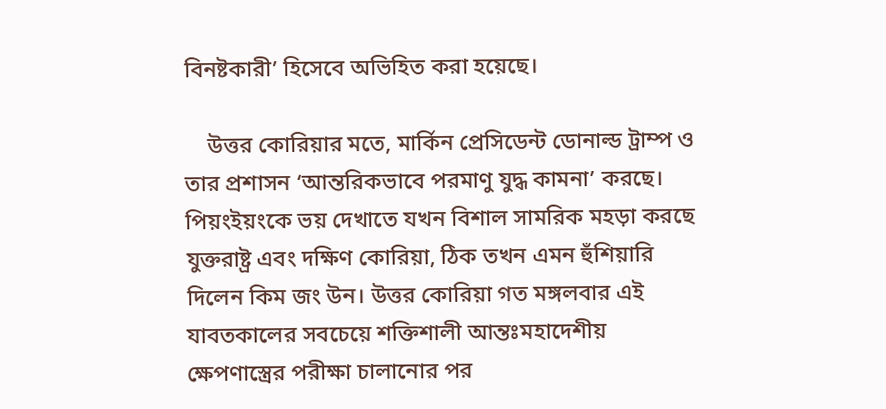বিনষ্টকারী’ হিসেবে অভিহিত করা হয়েছে।

    উত্তর কোরিয়ার মতে, মার্কিন প্রেসিডেন্ট ডোনাল্ড ট্রাম্প ও তার প্রশাসন ‘আন্তরিকভাবে পরমাণু যুদ্ধ কামনা’ করছে। পিয়ংইয়ংকে ভয় দেখাতে যখন বিশাল সামরিক মহড়া করছে যুক্তরাষ্ট্র এবং দক্ষিণ কোরিয়া, ঠিক তখন এমন হুঁশিয়ারি দিলেন কিম জং উন। উত্তর কোরিয়া গত মঙ্গলবার এই যাবতকালের সবচেয়ে শক্তিশালী আন্তঃমহাদেশীয় ক্ষেপণাস্ত্রের পরীক্ষা চালানোর পর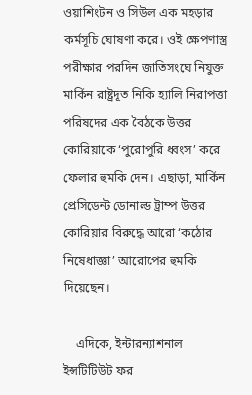ওয়াশিংটন ও সিউল এক মহড়ার কর্মসূচি ঘোষণা করে। ওই ক্ষেপণাস্ত্র পরীক্ষার পরদিন জাতিসংঘে নিযুক্ত মার্কিন রাষ্ট্রদূত নিকি হ্যালি নিরাপত্তা পরিষদের এক বৈঠকে উত্তর কোরিয়াকে ‘পুরোপুরি ধ্বংস’ করে ফেলার হুমকি দেন। এছাড়া, মার্কিন প্রেসিডেন্ট ডোনাল্ড ট্রাম্প উত্তর কোরিয়ার বিরুদ্ধে আরো ‘কঠোর নিষেধাজ্ঞা’ আরোপের হুমকি দিয়েছেন।

    এদিকে, ইন্টারন্যাশনাল ইন্সটিটিউট ফর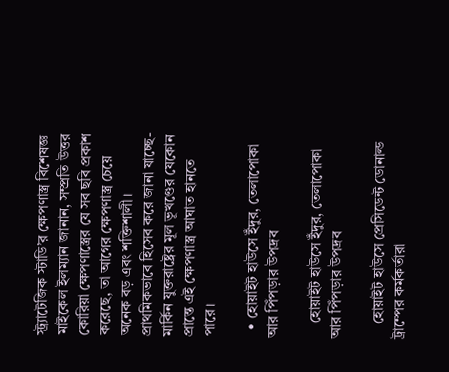স্ট্র্যাটেজিক স্টাডি’র ক্ষেপণাস্ত্র বিশেষজ্ঞ মাইকেল ইলম্যান জানান, সম্প্রতি উত্তর কোরিয়া ক্ষেপণাস্ত্রের যে সব ছবি প্রকাশ করেছে, তা আগের ক্ষেপণাস্ত্র চেয়ে অনেক বড় এবং শক্তিশালী। প্রাথমিকভাবে হিসেব করে জানা যাচ্ছে- মার্কিন যুক্তরাষ্ট্রের মূল ভূখণ্ডের যেকোন প্রান্তে এই ক্ষেপণাস্ত্র আঘাত হানতে পারে।

  • হোয়াইট হাউসে ইঁদুর, তেলাপোকা আর পিঁপড়ার উপদ্রব

    হোয়াইট হাউসে ইঁদুর, তেলাপোকা আর পিঁপড়ার উপদ্রব

    হোয়াইট হাউসে প্রেসিডেন্ট ডোনাল্ড ট্রাম্পের কর্মকর্তারা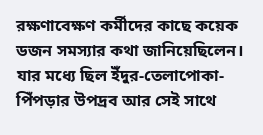রক্ষণাবেক্ষণ কর্মীদের কাছে কয়েক ডজন সমস্যার কথা জানিয়েছিলেন। যার মধ্যে ছিল ইঁদুর-তেলাপোকা-পিঁপড়ার উপদ্রব আর সেই সাথে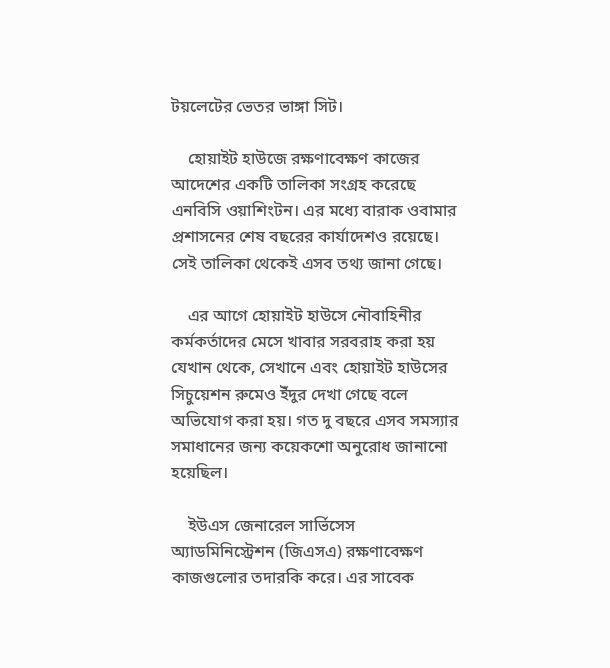টয়লেটের ভেতর ভাঙ্গা সিট।

    হোয়াইট হাউজে রক্ষণাবেক্ষণ কাজের আদেশের একটি তালিকা সংগ্রহ করেছে এনবিসি ওয়াশিংটন। এর মধ্যে বারাক ওবামার প্রশাসনের শেষ বছরের কার্যাদেশও রয়েছে। সেই তালিকা থেকেই এসব তথ্য জানা গেছে।

    এর আগে হোয়াইট হাউসে নৌবাহিনীর কর্মকর্তাদের মেসে খাবার সরবরাহ করা হয় যেখান থেকে, সেখানে এবং হোয়াইট হাউসের সিচুয়েশন রুমেও ইঁদুর দেখা গেছে বলে অভিযোগ করা হয়। গত দু বছরে এসব সমস্যার সমাধানের জন্য কয়েকশো অনুরোধ জানানো হয়েছিল।

    ইউএস জেনারেল সার্ভিসেস অ্যাডমিনিস্ট্রেশন (জিএসএ) রক্ষণাবেক্ষণ কাজগুলোর তদারকি করে। এর সাবেক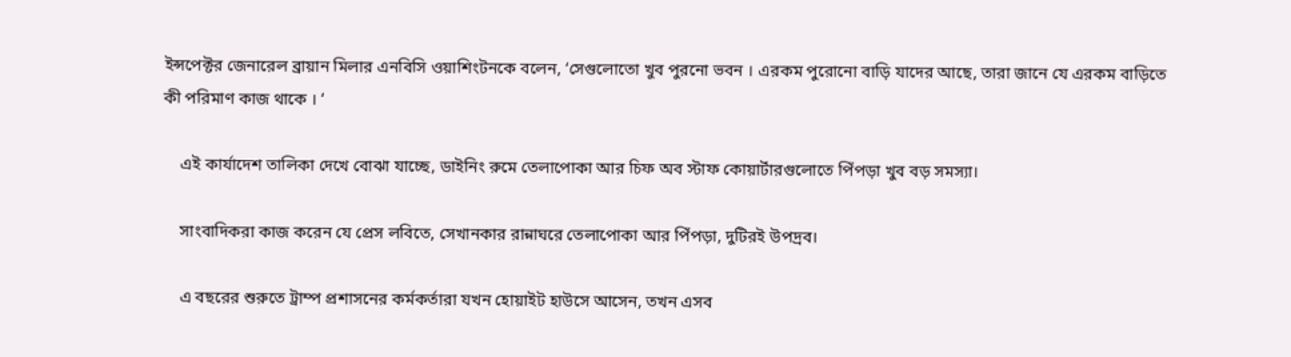ইন্সপেক্টর জেনারেল ব্রায়ান মিলার এনবিসি ওয়াশিংটনকে বলেন, ‘সেগুলোতো খুব পুরনো ভবন । এরকম পুরোনো বাড়ি যাদের আছে, তারা জানে যে এরকম বাড়িতে কী পরিমাণ কাজ থাকে । ‘

    এই কার্যাদেশ তালিকা দেখে বোঝা যাচ্ছে, ডাইনিং রুমে তেলাপোকা আর চিফ অব স্টাফ কোয়ার্টারগুলোতে পিঁপড়া খুব বড় সমস্যা।

    সাংবাদিকরা কাজ করেন যে প্রেস লবিতে, সেখানকার রান্নাঘরে তেলাপোকা আর পিঁপড়া, দুটিরই উপদ্রব।

    এ বছরের শুরুতে ট্রাম্প প্রশাসনের কর্মকর্তারা যখন হোয়াইট হাউসে আসেন, তখন এসব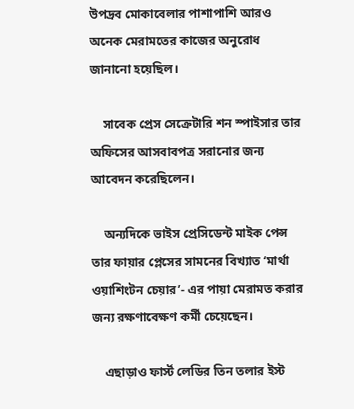উপদ্রব মোকাবেলার পাশাপাশি আরও অনেক মেরামতের কাজের অনুরোধ জানানো হয়েছিল।

    সাবেক প্রেস সেক্রেটারি শন স্পাইসার তার অফিসের আসবাবপত্র সরানোর জন্য আবেদন করেছিলেন।

    অন্যদিকে ভাইস প্রেসিডেন্ট মাইক পেন্স তার ফায়ার প্লেসের সামনের বিখ্যাত ‘মার্থা ওয়াশিংটন চেয়ার’- এর পায়া মেরামত করার জন্য রক্ষণাবেক্ষণ কর্মী চেয়েছেন।

    এছাড়াও ফার্স্ট লেডির তিন তলার ইস্ট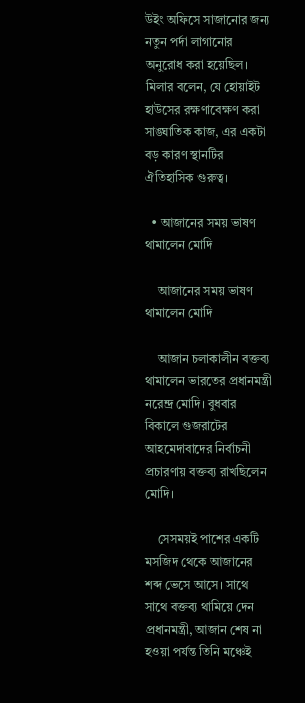উইং অফিসে সাজানোর জন্য নতুন পর্দা লাগানোর অনুরোধ করা হয়েছিল। মিলার বলেন, যে হোয়াইট হাউসের রক্ষণাবেক্ষণ করা সাঙ্ঘাতিক কাজ, এর একটা বড় কারণ স্থানটির ঐতিহাসিক গুরুত্ব।

  • আজানের সময় ভাষণ থামালেন মোদি

    আজানের সময় ভাষণ থামালেন মোদি

    আজান চলাকালীন বক্তব্য থামালেন ভারতের প্রধানমন্ত্রী নরেন্দ্র মোদি। বুধবার বিকালে গুজরাটের আহমেদাবাদের নির্বাচনী প্রচারণায় বক্তব্য রাখছিলেন মোদি।

    সেসময়ই পাশের একটি মসজিদ থেকে আজানের শব্দ ভেসে আসে। সাথে সাথে বক্তব্য থামিয়ে দেন প্রধানমন্ত্রী, আজান শেষ না হওয়া পর্যন্ত তিনি মঞ্চেই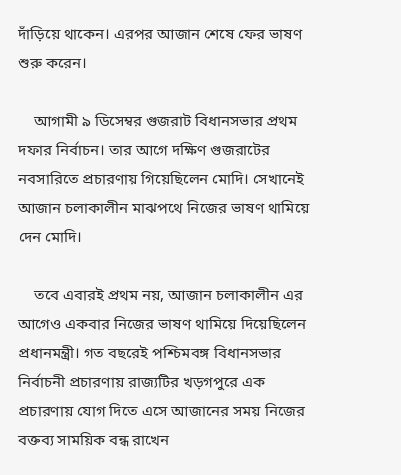দাঁড়িয়ে থাকেন। এরপর আজান শেষে ফের ভাষণ শুরু করেন।

    আগামী ৯ ডিসেম্বর গুজরাট বিধানসভার প্রথম দফার নির্বাচন। তার আগে দক্ষিণ গুজরাটের নবসারিতে প্রচারণায় গিয়েছিলেন মোদি। সেখানেই আজান চলাকালীন মাঝপথে নিজের ভাষণ থামিয়ে দেন মোদি।

    তবে এবারই প্রথম নয়, আজান চলাকালীন এর আগেও একবার নিজের ভাষণ থামিয়ে দিয়েছিলেন প্রধানমন্ত্রী। গত বছরেই পশ্চিমবঙ্গ বিধানসভার নির্বাচনী প্রচারণায় রাজ্যটির খড়গপুরে এক প্রচারণায় যোগ দিতে এসে আজানের সময় নিজের বক্তব্য সাময়িক বন্ধ রাখেন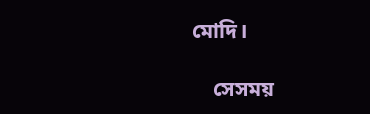মোদি।

    সেসময়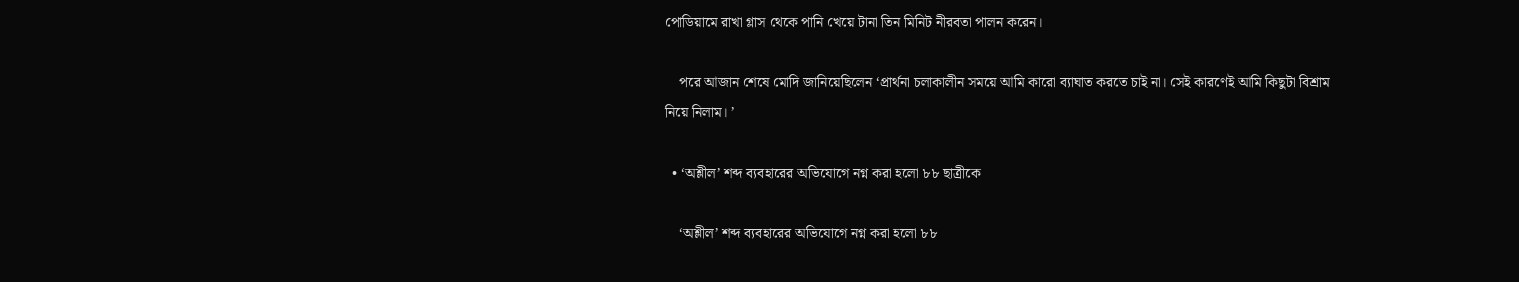পোডিয়ামে রাখা গ্লাস থেকে পানি খেয়ে টানা তিন মিনিট নীরবতা পালন করেন।

    পরে আজান শেষে মোদি জানিয়েছিলেন ‘প্রার্থনা চলাকালীন সময়ে আমি কারো ব্যাঘাত করতে চাই না। সেই কারণেই আমি কিছুটা বিশ্রাম নিয়ে নিলাম। ’

  • ‘অশ্লীল’ শব্দ ব্যবহারের অভিযোগে নগ্ন করা হলো ৮৮ ছাত্রীকে

    ‘অশ্লীল’ শব্দ ব্যবহারের অভিযোগে নগ্ন করা হলো ৮৮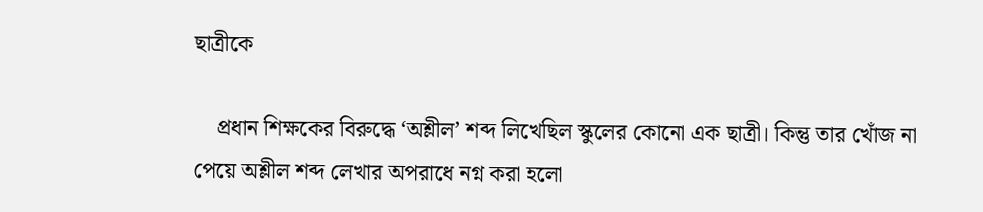ছাত্রীকে

    প্রধান শিক্ষকের বিরুদ্ধে ‘অশ্লীল’ শব্দ লিখেছিল স্কুলের কোনো এক ছাত্রী। কিন্তু তার খোঁজ না পেয়ে অশ্লীল শব্দ লেখার অপরাধে নগ্ন করা হলো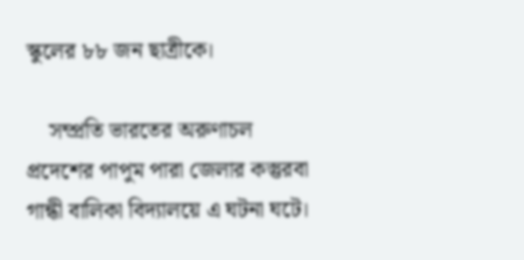স্কুলের ৮৮ জন ছাত্রীকে।

    সম্প্রতি ভারতের অরুণাচল প্রদেশের পাপুম পারা জেলার কস্তুরবা গান্ধী বালিকা বিদ্যালয়ে এ ঘটনা ঘটে।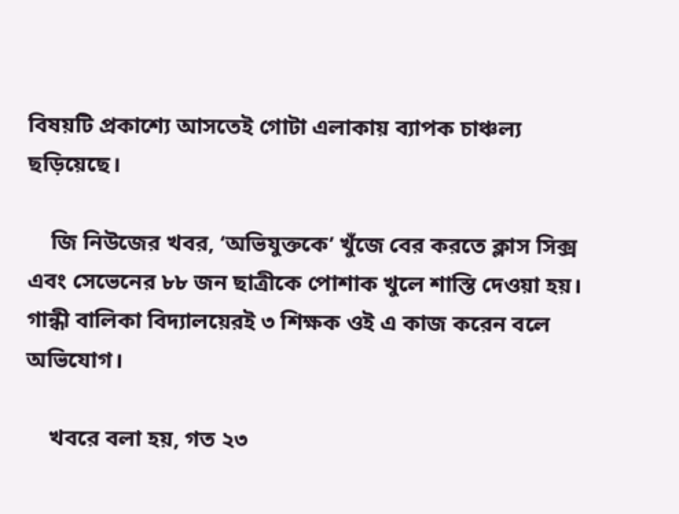বিষয়টি প্রকাশ্যে আসতেই গোটা এলাকায় ব্যাপক চাঞ্চল্য ছড়িয়েছে।

    জি নিউজের খবর, ‘অভিযুক্তকে’ খুঁজে বের করতে ক্লাস সিক্স এবং সেভেনের ৮৮ জন ছাত্রীকে পোশাক খুলে শাস্তি দেওয়া হয়। গান্ধী বালিকা বিদ্যালয়েরই ৩ শিক্ষক ওই এ কাজ করেন বলে অভিযোগ।

    খবরে বলা হয়, গত ২৩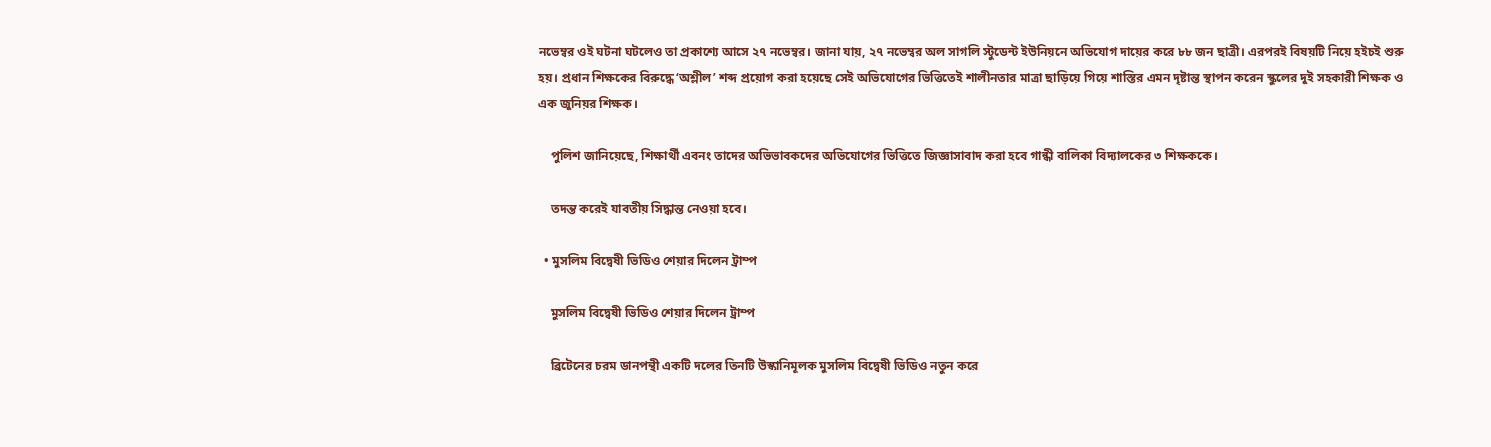নভেম্বর ওই ঘটনা ঘটলেও তা প্রকাশ্যে আসে ২৭ নভেম্বর। জানা যায়, ২৭ নভেম্বর অল সাগলি স্টুডেন্ট ইউনিয়নে অভিযোগ দায়ের করে ৮৮ জন ছাত্রী। এরপরই বিষয়টি নিয়ে হইচই শুরু হয়। প্রধান শিক্ষকের বিরুদ্ধে ‘অশ্লীল’ শব্দ প্রয়োগ করা হয়েছে সেই অভিযোগের ভিত্তিতেই শালীনতার মাত্রা ছাড়িয়ে গিয়ে শাস্তির এমন দৃষ্টান্ত স্থাপন করেন স্কুলের দুই সহকারী শিক্ষক ও এক জুনিয়র শিক্ষক।

    পুলিশ জানিয়েছে, শিক্ষার্থী এবনং তাদের অভিভাবকদের অভিযোগের ভিত্তিতে জিজ্ঞাসাবাদ করা হবে গান্ধী বালিকা বিদ্যালকের ৩ শিক্ষককে।

    তদন্ত করেই যাবতীয় সিদ্ধান্ত নেওয়া হবে।

  • মুসলিম বিদ্বেষী ভিডিও শেয়ার দিলেন ট্রাম্প

    মুসলিম বিদ্বেষী ভিডিও শেয়ার দিলেন ট্রাম্প

    ব্রিটেনের চরম ডানপন্থী একটি দলের তিনটি উস্কানিমূলক মুসলিম বিদ্বেষী ভিডিও নতুন করে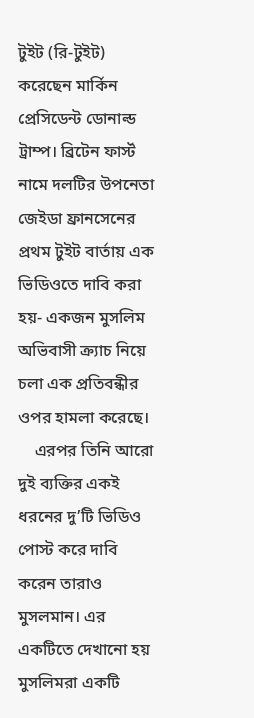টুইট (রি-টুইট) করেছেন মার্কিন প্রেসিডেন্ট ডোনাল্ড ট্রাম্প। ব্রিটেন ফার্স্ট নামে দলটির উপনেতা জেইডা ফ্রানসেনের প্রথম টুইট বার্তায় এক ভিডিওতে দাবি করা হয়- একজন মুসলিম অভিবাসী ক্র্যাচ নিয়ে চলা এক প্রতিবন্ধীর ওপর হামলা করেছে।
    এরপর তিনি আরো দুই ব্যক্তির একই ধরনের দু’টি ভিডিও পোস্ট করে দাবি করেন তারাও মুসলমান। এর একটিতে দেখানো হয় মুসলিমরা একটি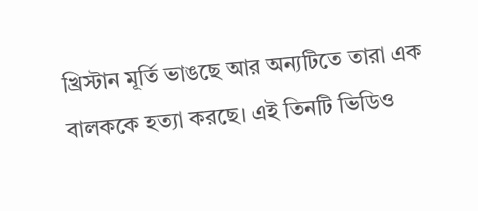খ্রিস্টান মূর্তি ভাঙছে আর অন্যটিতে তারা এক বালককে হত্যা করছে। এই তিনটি ভিডিও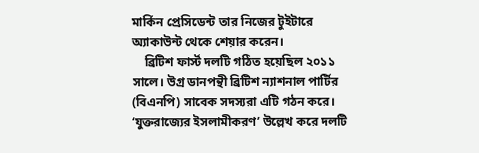মার্কিন প্রেসিডেন্ট তার নিজের টুইটারে অ্যাকাউন্ট থেকে শেয়ার করেন।
    ব্রিটিশ ফার্স্ট দলটি গঠিত হয়েছিল ২০১১ সালে। উগ্র ডানপন্থী ব্রিটিশ ন্যাশনাল পার্টির (বিএনপি) সাবেক সদস্যরা এটি গঠন করে। ‘যুক্তরাজ্যের ইসলামীকরণ’ উল্লেখ করে দলটি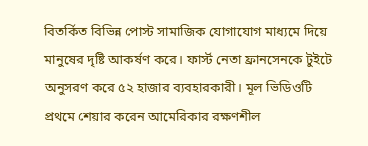বিতর্কিত বিভিন্ন পোস্ট সামাজিক যোগাযোগ মাধ্যমে দিয়ে মানুষের দৃষ্টি আকর্ষণ করে। ফার্স্ট নেতা ফ্রানসেনকে টুইটে অনুসরণ করে ৫২ হাজার ব্যবহারকারী। মূল ভিডিওটি প্রথমে শেয়ার করেন আমেরিকার রক্ষণশীল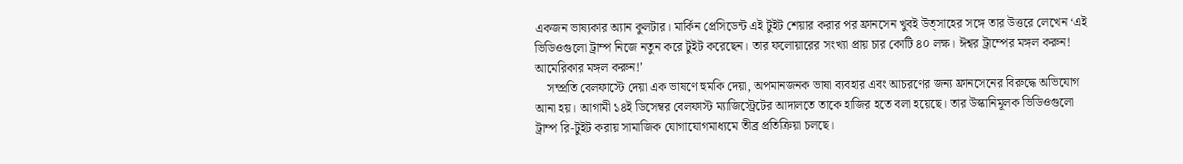একজন ভাষ্যকার অ্যান কুলটার। মার্কিন প্রেসিডেন্ট এই টুইট শেয়ার করার পর ফ্রানসেন খুবই উত্সাহের সঙ্গে তার উত্তরে লেখেন ‘এই ভিডিওগুলো ট্রাম্প নিজে নতুন করে টুইট করেছেন। তার ফলোয়ারের সংখ্যা প্রায় চার কোটি ৪০ লক্ষ। ঈশ্বর ট্রাম্পের মঙ্গল করুন! আমেরিকার মঙ্গল করুন!’
    সম্প্রতি বেলফাস্টে দেয়া এক ভাষণে হুমকি দেয়া, অপমানজনক ভাষা ব্যবহার এবং আচরণের জন্য ফ্রানসেনের বিরুদ্ধে অভিযোগ আনা হয়। আগামী ১৪ই ডিসেম্বর বেলফাস্ট ম্যাজিস্ট্রেটের আদালতে তাকে হাজির হতে বলা হয়েছে। তার উস্কানিমূলক ভিডিওগুলো ট্রাম্প রি-টুইট করায় সামাজিক যোগাযোগমাধ্যমে তীব্র প্রতিক্রিয়া চলছে।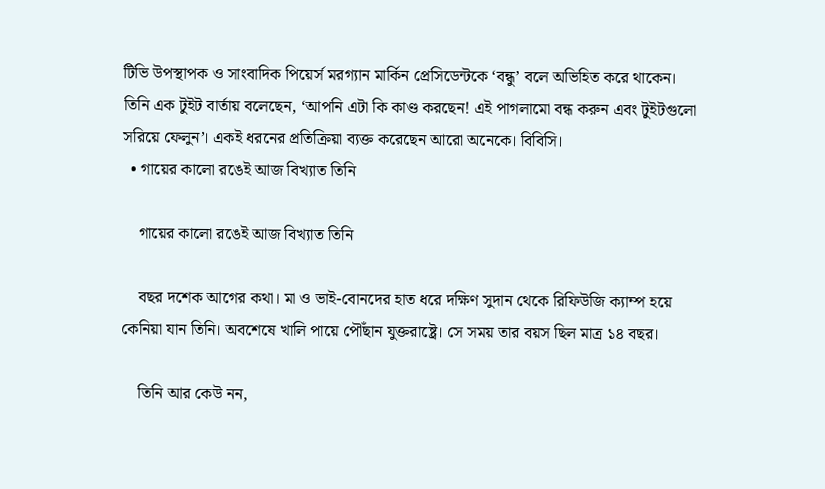টিভি উপস্থাপক ও সাংবাদিক পিয়ের্স মরগ্যান মার্কিন প্রেসিডেন্টকে ‘বন্ধু’ বলে অভিহিত করে থাকেন। তিনি এক টুইট বার্তায় বলেছেন, ‘আপনি এটা কি কাণ্ড করছেন! এই পাগলামো বন্ধ করুন এবং টুইটগুলো সরিয়ে ফেলুন’। একই ধরনের প্রতিক্রিয়া ব্যক্ত করেছেন আরো অনেকে। বিবিসি।
  • গায়ের কালো রঙেই আজ বিখ্যাত তিনি

    গায়ের কালো রঙেই আজ বিখ্যাত তিনি

    বছর দশেক আগের কথা। মা ও ভাই-বোনদের হাত ধরে দক্ষিণ সুদান থেকে রিফিউজি ক্যাম্প হয়ে কেনিয়া যান তিনি। অবশেষে খালি পায়ে পৌঁছান যুক্তরাষ্ট্রে। সে সময় তার বয়স ছিল মাত্র ১৪ বছর।

    তিনি আর কেউ নন,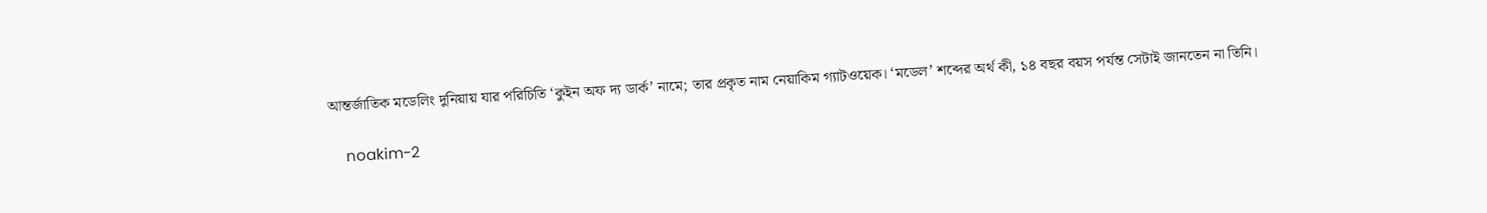আন্তর্জাতিক মডেলিং দুনিয়ায় যার পরিচিতি ‘কুইন অফ দ্য ডার্ক’ নামে; তার প্রকৃত নাম নেয়াকিম গ্যাটওয়েক। ‘মডেল’ শব্দের অর্থ কী, ১৪ বছর বয়স পর্যন্ত সেটাই জানতেন না তিনি।

    noakim-2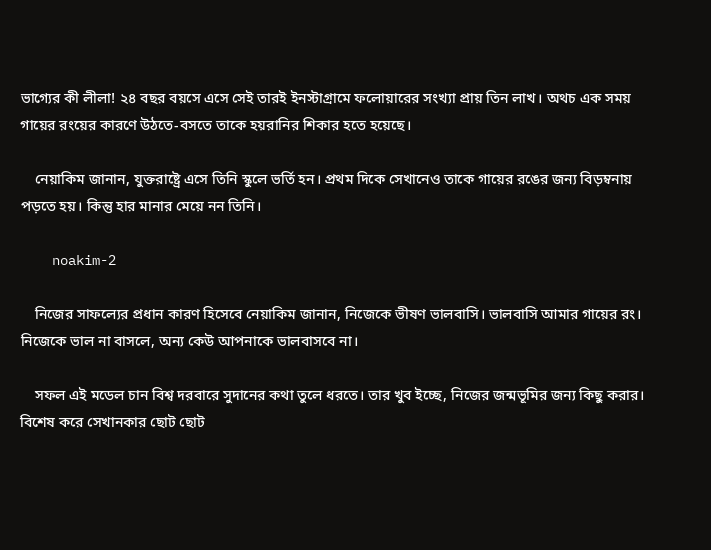ভাগ্যের কী লীলা! ২৪ বছর বয়সে এসে সেই তারই ইনস্টাগ্রামে ফলোয়ারের সংখ্যা প্রায় তিন লাখ। অথচ এক সময় গায়ের রংয়ের কারণে উঠতে-বসতে তাকে হয়রানির শিকার হতে হয়েছে।

    নেয়াকিম জানান, যুক্তরাষ্ট্রে এসে তিনি স্কুলে ভর্তি হন। প্রথম দিকে সেখানেও তাকে গায়ের রঙের জন্য বিড়ম্বনায় পড়তে হয়। কিন্তু হার মানার মেয়ে নন তিনি।

    noakim-2

    নিজের সাফল্যের প্রধান কারণ হিসেবে নেয়াকিম জানান, নিজেকে ভীষণ ভালবাসি। ভালবাসি আমার গায়ের রং। নিজেকে ভাল না বাসলে, অন্য কেউ আপনাকে ভালবাসবে না।

    সফল এই মডেল চান বিশ্ব দরবারে সুদানের কথা তুলে ধরতে। তার খুব ইচ্ছে, নিজের জন্মভূমির জন্য কিছু করার। বিশেষ করে সেখানকার ছোট ছোট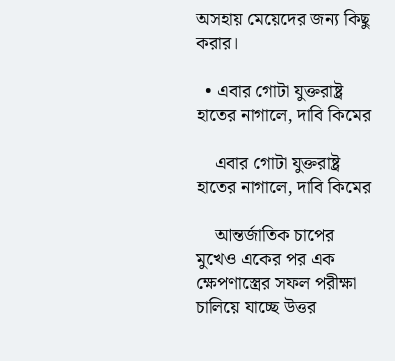অসহায় মেয়েদের জন্য কিছু করার।

  • এবার গোটা যুক্তরাষ্ট্র হাতের নাগালে, দাবি কিমের

    এবার গোটা যুক্তরাষ্ট্র হাতের নাগালে, দাবি কিমের

    আন্তর্জাতিক চাপের মুখেও একের পর এক ক্ষেপণাস্ত্রের সফল পরীক্ষা চালিয়ে যাচ্ছে উত্তর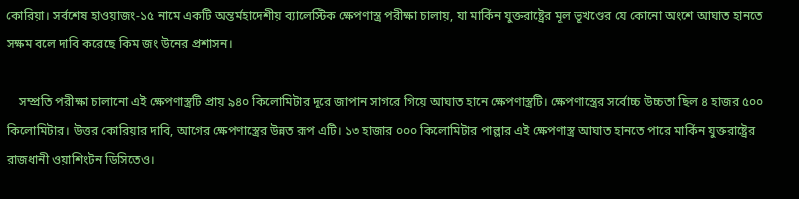কোরিয়া। সর্বশেষ হাওয়াজং-১৫ নামে একটি অন্তর্মহাদেশীয় ব্যালেস্টিক ক্ষেপণাস্ত্র পরীক্ষা চালায়, যা মার্কিন যুক্তরাষ্ট্রের মূল ভূখণ্ডের যে কোনো অংশে আঘাত হানতে সক্ষম বলে দাবি করেছে কিম জং উনের প্রশাসন।

    সম্প্রতি পরীক্ষা চালানো এই ক্ষেপণাস্ত্রটি প্রায় ৯৪০ কিলোমিটার দূরে জাপান সাগরে গিয়ে আঘাত হানে ক্ষেপণাস্ত্রটি। ক্ষেপণাস্ত্রের সর্বোচ্চ উচ্চতা ছিল ৪ হাজর ৫০০ কিলোমিটার। উত্তর কোরিয়ার দাবি, আগের ক্ষেপণাস্ত্রের উন্নত রূপ এটি। ১৩ হাজার ০০০ কিলোমিটার পাল্লার এই ক্ষেপণাস্ত্র আঘাত হানতে পারে মার্কিন যুক্তরাষ্ট্রের রাজধানী ওয়াশিংটন ডিসিতেও।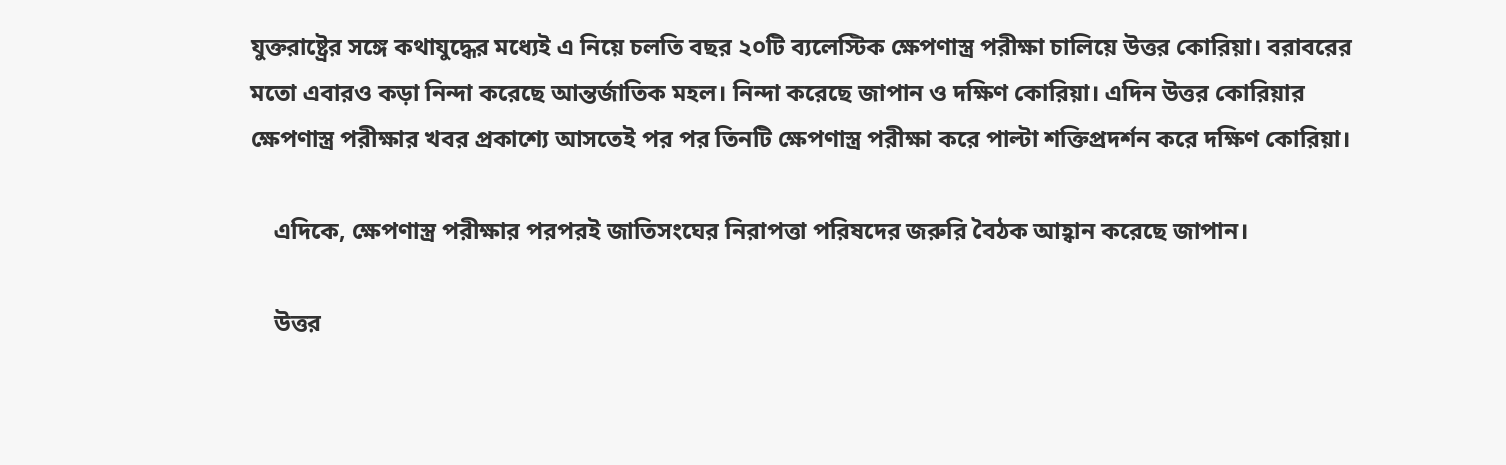যুক্তরাষ্ট্রের সঙ্গে কথাযুদ্ধের মধ্যেই এ নিয়ে চলতি বছর ২০টি ব্যলেস্টিক ক্ষেপণাস্ত্র পরীক্ষা চালিয়ে উত্তর কোরিয়া। বরাবরের মতো এবারও কড়া নিন্দা করেছে আন্তর্জাতিক মহল। নিন্দা করেছে জাপান ও দক্ষিণ কোরিয়া। এদিন উত্তর কোরিয়ার ক্ষেপণাস্ত্র পরীক্ষার খবর প্রকাশ্যে আসতেই পর পর তিনটি ক্ষেপণাস্ত্র পরীক্ষা করে পাল্টা শক্তিপ্রদর্শন করে দক্ষিণ কোরিয়া।

    এদিকে, ক্ষেপণাস্ত্র পরীক্ষার পরপরই জাতিসংঘের নিরাপত্তা পরিষদের জরুরি বৈঠক আহ্বান করেছে জাপান।

    উত্তর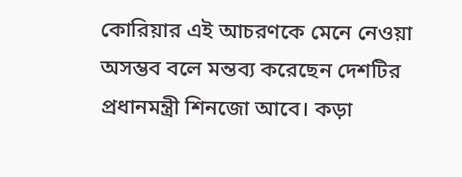কোরিয়ার এই আচরণকে মেনে নেওয়া অসম্ভব বলে মন্তব্য করেছেন দেশটির প্রধানমন্ত্রী শিনজো আবে। কড়া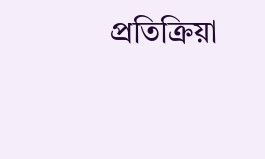প্রতিক্রিয়া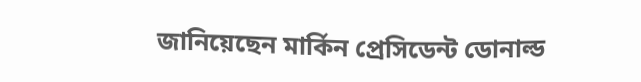জানিয়েছেন মার্কিন প্রেসিডেন্ট ডোনাল্ড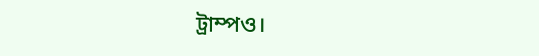ট্রাম্পও।